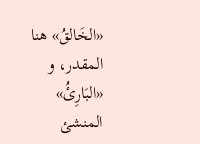«الخَالقُ» هنا المقدر، و «البَارِئُ» المنشئ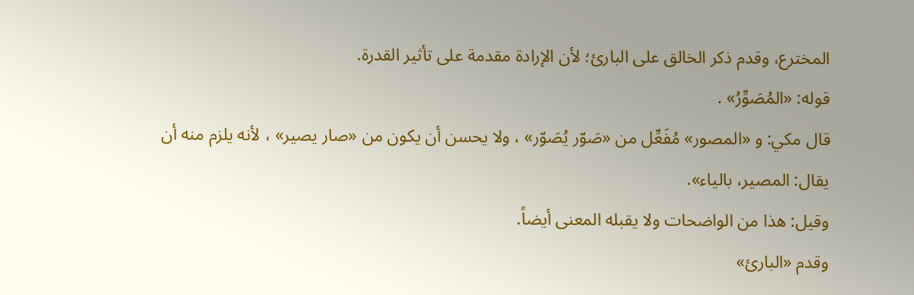المخترع، وقدم ذكر الخالق على البارئ؛ لأن الإرادة مقدمة على تأثير القدرة.
قوله: «المُصَوِّرُ» .
قال مكي: و «المصور» مُفَعِّل من «صَوّر يُصَوّر» ، ولا يحسن أن يكون من «صار يصير» ، لأنه يلزم منه أن يقال: المصير، بالياء».
وقيل: هذا من الواضحات ولا يقبله المعنى أيضاً.
وقدم «البارئ»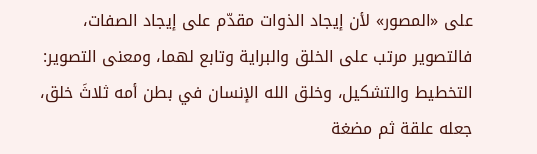على «المصور» لأن إيجاد الذوات مقدّم على إيجاد الصفات، فالتصوير مرتب على الخلق والبراية وتابع لهما، ومعنى التصوير: التخطيط والتشكيل، وخلق الله الإنسان في بطن أمه ثلاثَ خلق، جعله علقة ثم مضغة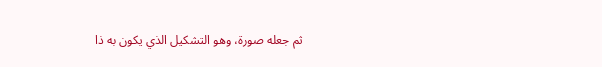ثم جعله صورة، وهو التشكيل الذي يكون به ذا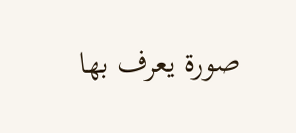صورة يعرف بها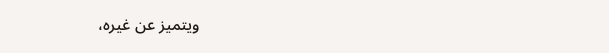ويتميز عن غيره،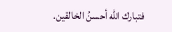فتبارك الله أحسنُ الخالقين.